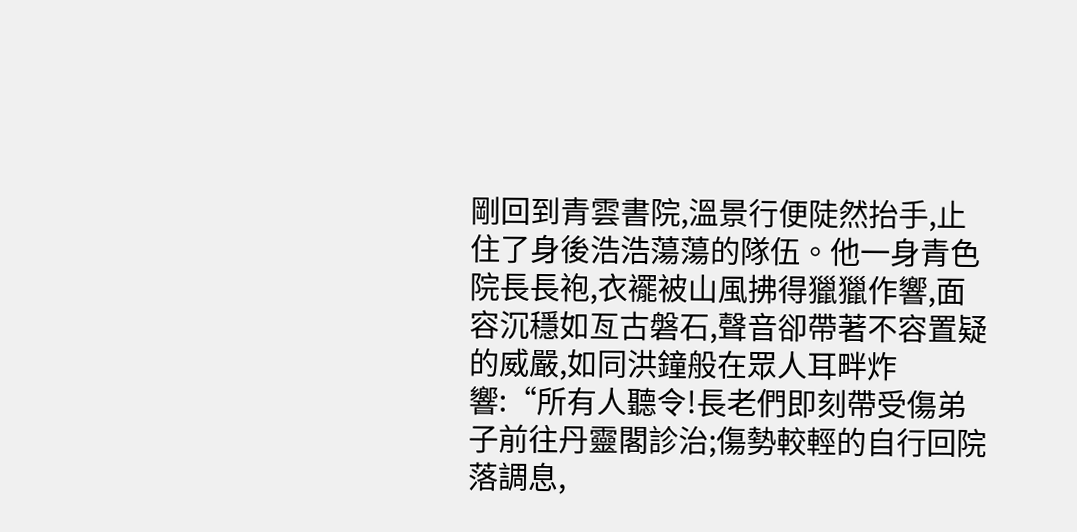剛回到青雲書院,溫景行便陡然抬手,止住了身後浩浩蕩蕩的隊伍。他一身青色院長長袍,衣襬被山風拂得獵獵作響,面容沉穩如亙古磐石,聲音卻帶著不容置疑的威嚴,如同洪鐘般在眾人耳畔炸響:“所有人聽令!長老們即刻帶受傷弟子前往丹靈閣診治;傷勢較輕的自行回院落調息,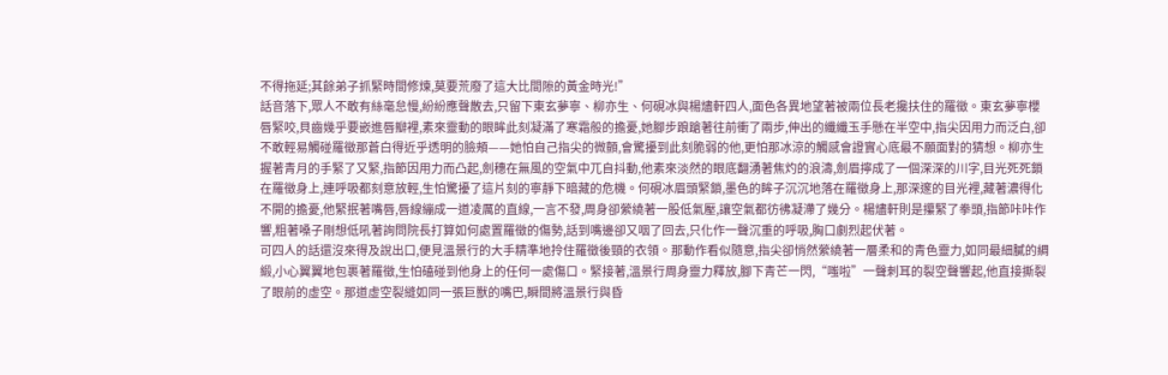不得拖延;其餘弟子抓緊時間修煉,莫要荒廢了這大比間隙的黃金時光!”
話音落下,眾人不敢有絲毫怠慢,紛紛應聲散去,只留下東玄夢寧、柳亦生、何硯冰與楊燼軒四人,面色各異地望著被兩位長老攙扶住的羅徵。東玄夢寧櫻唇緊咬,貝齒幾乎要嵌進唇瓣裡,素來靈動的眼眸此刻凝滿了寒霜般的擔憂,她腳步踉蹌著往前衝了兩步,伸出的纖纖玉手懸在半空中,指尖因用力而泛白,卻不敢輕易觸碰羅徵那蒼白得近乎透明的臉頰——她怕自己指尖的微顫,會驚擾到此刻脆弱的他,更怕那冰涼的觸感會證實心底最不願面對的猜想。柳亦生握著青月的手緊了又緊,指節因用力而凸起,劍穗在無風的空氣中兀自抖動,他素來淡然的眼底翻湧著焦灼的浪濤,劍眉擰成了一個深深的川字,目光死死鎖在羅徵身上,連呼吸都刻意放輕,生怕驚擾了這片刻的寧靜下暗藏的危機。何硯冰眉頭緊鎖,墨色的眸子沉沉地落在羅徵身上,那深邃的目光裡,藏著濃得化不開的擔憂,他緊抿著嘴唇,唇線繃成一道凌厲的直線,一言不發,周身卻縈繞著一股低氣壓,讓空氣都彷彿凝滯了幾分。楊燼軒則是攥緊了拳頭,指節咔咔作響,粗著嗓子剛想低吼著詢問院長打算如何處置羅徵的傷勢,話到嘴邊卻又咽了回去,只化作一聲沉重的呼吸,胸口劇烈起伏著。
可四人的話還沒來得及說出口,便見溫景行的大手精準地拎住羅徵後頸的衣領。那動作看似隨意,指尖卻悄然縈繞著一層柔和的青色靈力,如同最細膩的綢緞,小心翼翼地包裹著羅徵,生怕磕碰到他身上的任何一處傷口。緊接著,溫景行周身靈力釋放,腳下青芒一閃,“嗤啦”一聲刺耳的裂空聲響起,他直接撕裂了眼前的虛空。那道虛空裂縫如同一張巨獸的嘴巴,瞬間將溫景行與昏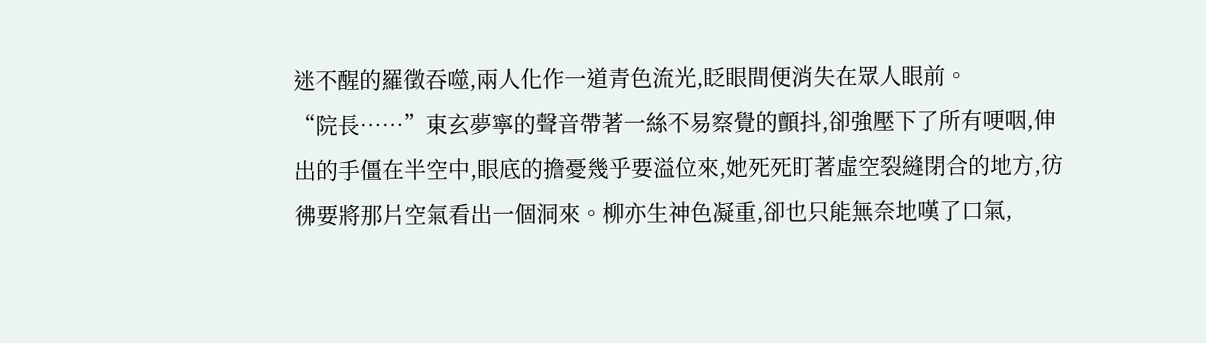迷不醒的羅徵吞噬,兩人化作一道青色流光,眨眼間便消失在眾人眼前。
“院長……”東玄夢寧的聲音帶著一絲不易察覺的顫抖,卻強壓下了所有哽咽,伸出的手僵在半空中,眼底的擔憂幾乎要溢位來,她死死盯著虛空裂縫閉合的地方,彷彿要將那片空氣看出一個洞來。柳亦生神色凝重,卻也只能無奈地嘆了口氣,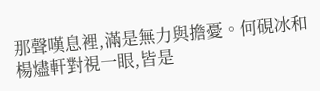那聲嘆息裡,滿是無力與擔憂。何硯冰和楊燼軒對視一眼,皆是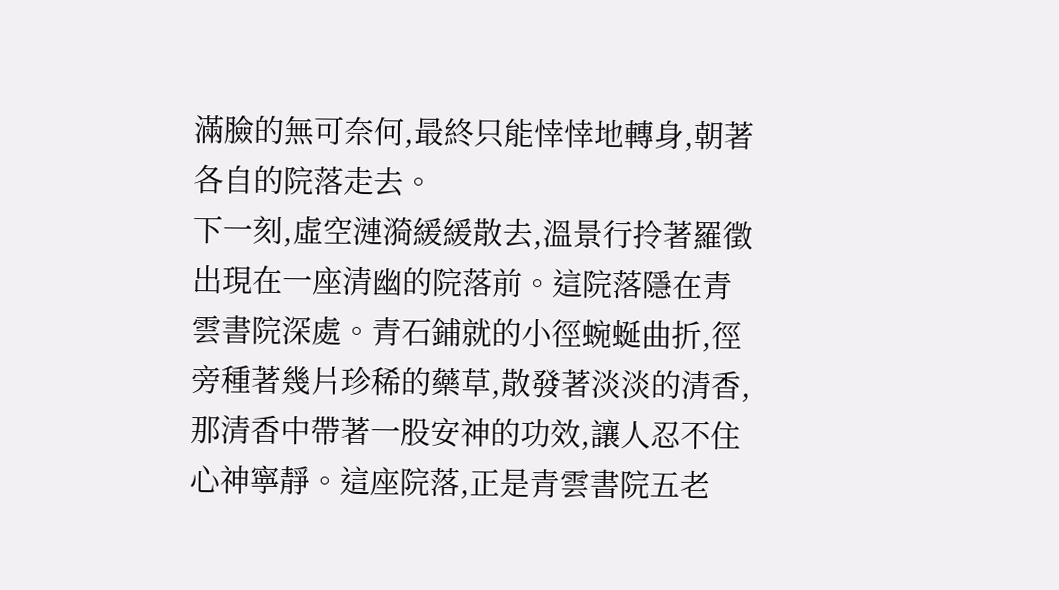滿臉的無可奈何,最終只能悻悻地轉身,朝著各自的院落走去。
下一刻,虛空漣漪緩緩散去,溫景行拎著羅徵出現在一座清幽的院落前。這院落隱在青雲書院深處。青石鋪就的小徑蜿蜒曲折,徑旁種著幾片珍稀的藥草,散發著淡淡的清香,那清香中帶著一股安神的功效,讓人忍不住心神寧靜。這座院落,正是青雲書院五老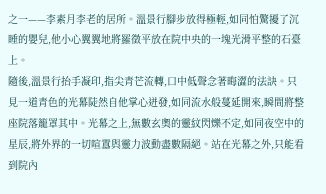之一——李素月李老的居所。溫景行腳步放得極輕,如同怕驚擾了沉睡的嬰兒,他小心翼翼地將羅徵平放在院中央的一塊光滑平整的石臺上。
隨後,溫景行抬手凝印,指尖青芒流轉,口中低聲念著晦澀的法訣。只見一道青色的光幕陡然自他掌心迸發,如同流水般蔓延開來,瞬間將整座院落籠罩其中。光幕之上,無數玄奧的靈紋閃爍不定,如同夜空中的星辰,將外界的一切喧囂與靈力波動盡數隔絕。站在光幕之外,只能看到院內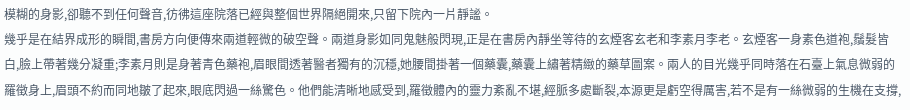模糊的身影,卻聽不到任何聲音,彷彿這座院落已經與整個世界隔絕開來,只留下院內一片靜謐。
幾乎是在結界成形的瞬間,書房方向便傳來兩道輕微的破空聲。兩道身影如同鬼魅般閃現,正是在書房內靜坐等待的玄煙客玄老和李素月李老。玄煙客一身素色道袍,鬚髮皆白,臉上帶著幾分凝重;李素月則是身著青色藥袍,眉眼間透著醫者獨有的沉穩,她腰間掛著一個藥囊,藥囊上繡著精緻的藥草圖案。兩人的目光幾乎同時落在石臺上氣息微弱的羅徵身上,眉頭不約而同地皺了起來,眼底閃過一絲驚色。他們能清晰地感受到,羅徵體內的靈力紊亂不堪,經脈多處斷裂,本源更是虧空得厲害,若不是有一絲微弱的生機在支撐,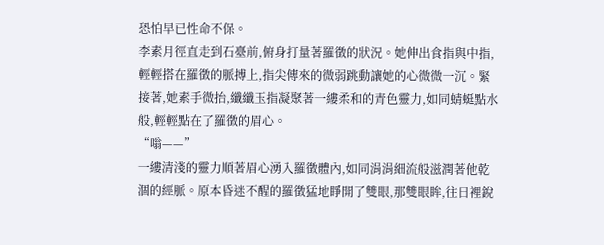恐怕早已性命不保。
李素月徑直走到石臺前,俯身打量著羅徵的狀況。她伸出食指與中指,輕輕搭在羅徵的脈搏上,指尖傳來的微弱跳動讓她的心微微一沉。緊接著,她素手微抬,纖纖玉指凝聚著一縷柔和的青色靈力,如同蜻蜓點水般,輕輕點在了羅徵的眉心。
“嗡——”
一縷清淺的靈力順著眉心湧入羅徵體內,如同涓涓細流般滋潤著他乾涸的經脈。原本昏迷不醒的羅徵猛地睜開了雙眼,那雙眼眸,往日裡銳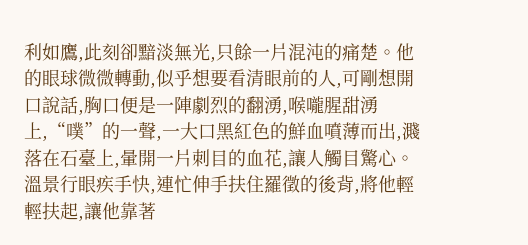利如鷹,此刻卻黯淡無光,只餘一片混沌的痛楚。他的眼球微微轉動,似乎想要看清眼前的人,可剛想開口說話,胸口便是一陣劇烈的翻湧,喉嚨腥甜湧上,“噗”的一聲,一大口黑紅色的鮮血噴薄而出,濺落在石臺上,暈開一片刺目的血花,讓人觸目驚心。
溫景行眼疾手快,連忙伸手扶住羅徵的後背,將他輕輕扶起,讓他靠著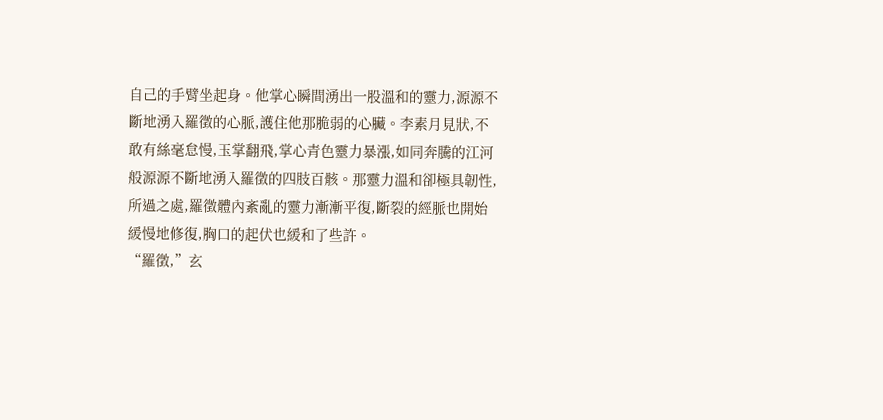自己的手臂坐起身。他掌心瞬間湧出一股溫和的靈力,源源不斷地湧入羅徵的心脈,護住他那脆弱的心臟。李素月見狀,不敢有絲毫怠慢,玉掌翻飛,掌心青色靈力暴漲,如同奔騰的江河般源源不斷地湧入羅徵的四肢百骸。那靈力溫和卻極具韌性,所過之處,羅徵體內紊亂的靈力漸漸平復,斷裂的經脈也開始緩慢地修復,胸口的起伏也緩和了些許。
“羅徵,”玄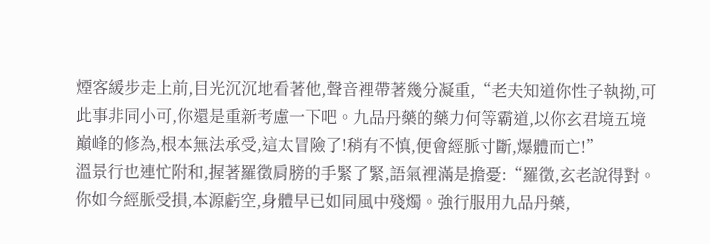煙客緩步走上前,目光沉沉地看著他,聲音裡帶著幾分凝重,“老夫知道你性子執拗,可此事非同小可,你還是重新考慮一下吧。九品丹藥的藥力何等霸道,以你玄君境五境巔峰的修為,根本無法承受,這太冒險了!稍有不慎,便會經脈寸斷,爆體而亡!”
溫景行也連忙附和,握著羅徵肩膀的手緊了緊,語氣裡滿是擔憂:“羅徵,玄老說得對。你如今經脈受損,本源虧空,身體早已如同風中殘燭。強行服用九品丹藥,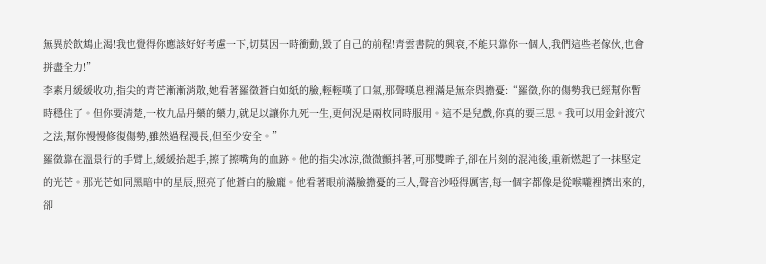無異於飲鴆止渴!我也覺得你應該好好考慮一下,切莫因一時衝動,毀了自己的前程!青雲書院的興衰,不能只靠你一個人,我們這些老傢伙,也會拼盡全力!”
李素月緩緩收功,指尖的青芒漸漸消散,她看著羅徵蒼白如紙的臉,輕輕嘆了口氣,那聲嘆息裡滿是無奈與擔憂:“羅徵,你的傷勢我已經幫你暫時穩住了。但你要清楚,一枚九品丹藥的藥力,就足以讓你九死一生,更何況是兩枚同時服用。這不是兒戲,你真的要三思。我可以用金針渡穴之法,幫你慢慢修復傷勢,雖然過程漫長,但至少安全。”
羅徵靠在溫景行的手臂上,緩緩抬起手,擦了擦嘴角的血跡。他的指尖冰涼,微微顫抖著,可那雙眸子,卻在片刻的混沌後,重新燃起了一抹堅定的光芒。那光芒如同黑暗中的星辰,照亮了他蒼白的臉龐。他看著眼前滿臉擔憂的三人,聲音沙啞得厲害,每一個字都像是從喉嚨裡擠出來的,卻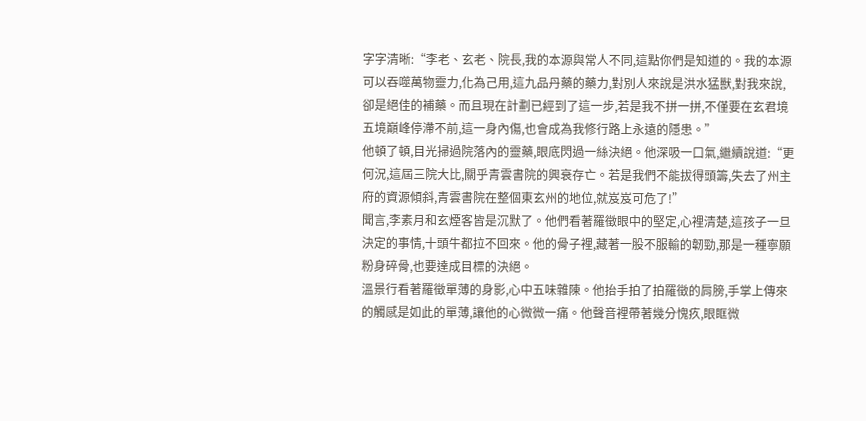字字清晰:“李老、玄老、院長,我的本源與常人不同,這點你們是知道的。我的本源可以吞噬萬物靈力,化為己用,這九品丹藥的藥力,對別人來說是洪水猛獸,對我來說,卻是絕佳的補藥。而且現在計劃已經到了這一步,若是我不拼一拼,不僅要在玄君境五境巔峰停滯不前,這一身內傷,也會成為我修行路上永遠的隱患。”
他頓了頓,目光掃過院落內的靈藥,眼底閃過一絲決絕。他深吸一口氣,繼續說道:“更何況,這屆三院大比,關乎青雲書院的興衰存亡。若是我們不能拔得頭籌,失去了州主府的資源傾斜,青雲書院在整個東玄州的地位,就岌岌可危了!”
聞言,李素月和玄煙客皆是沉默了。他們看著羅徵眼中的堅定,心裡清楚,這孩子一旦決定的事情,十頭牛都拉不回來。他的骨子裡,藏著一股不服輸的韌勁,那是一種寧願粉身碎骨,也要達成目標的決絕。
溫景行看著羅徵單薄的身影,心中五味雜陳。他抬手拍了拍羅徵的肩膀,手掌上傳來的觸感是如此的單薄,讓他的心微微一痛。他聲音裡帶著幾分愧疚,眼眶微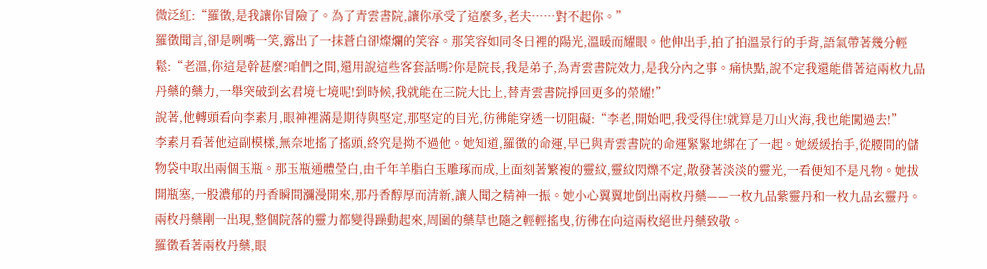微泛紅:“羅徵,是我讓你冒險了。為了青雲書院,讓你承受了這麼多,老夫……對不起你。”
羅徵聞言,卻是咧嘴一笑,露出了一抹蒼白卻燦爛的笑容。那笑容如同冬日裡的陽光,溫暖而耀眼。他伸出手,拍了拍溫景行的手背,語氣帶著幾分輕鬆:“老溫,你這是幹甚麼?咱們之間,還用說這些客套話嗎?你是院長,我是弟子,為青雲書院效力,是我分內之事。痛快點,說不定我還能借著這兩枚九品丹藥的藥力,一舉突破到玄君境七境呢!到時候,我就能在三院大比上,替青雲書院掙回更多的榮耀!”
說著,他轉頭看向李素月,眼神裡滿是期待與堅定,那堅定的目光,彷彿能穿透一切阻礙:“李老,開始吧,我受得住!就算是刀山火海,我也能闖過去!”
李素月看著他這副模樣,無奈地搖了搖頭,終究是拗不過他。她知道,羅徵的命運,早已與青雲書院的命運緊緊地綁在了一起。她緩緩抬手,從腰間的儲物袋中取出兩個玉瓶。那玉瓶通體瑩白,由千年羊脂白玉雕琢而成,上面刻著繁複的靈紋,靈紋閃爍不定,散發著淡淡的靈光,一看便知不是凡物。她拔開瓶塞,一股濃郁的丹香瞬間瀰漫開來,那丹香醇厚而清新,讓人聞之精神一振。她小心翼翼地倒出兩枚丹藥——一枚九品紫靈丹和一枚九品玄靈丹。
兩枚丹藥剛一出現,整個院落的靈力都變得躁動起來,周圍的藥草也隨之輕輕搖曳,彷彿在向這兩枚絕世丹藥致敬。
羅徵看著兩枚丹藥,眼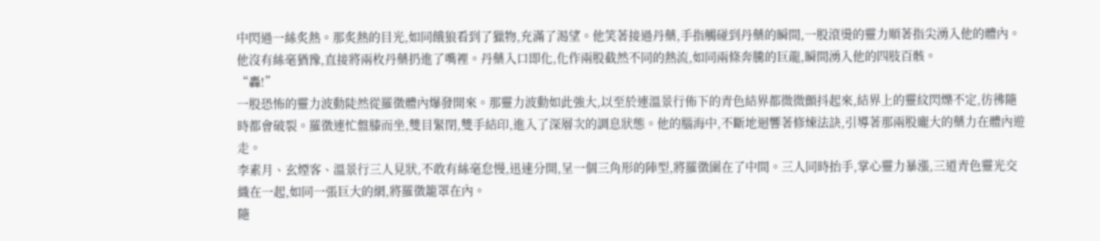中閃過一絲炙熱。那炙熱的目光,如同餓狼看到了獵物,充滿了渴望。他笑著接過丹藥,手指觸碰到丹藥的瞬間,一股滾燙的靈力順著指尖湧入他的體內。他沒有絲毫猶豫,直接將兩枚丹藥扔進了嘴裡。丹藥入口即化,化作兩股截然不同的熱流,如同兩條奔騰的巨龍,瞬間湧入他的四肢百骸。
“轟!”
一股恐怖的靈力波動陡然從羅徵體內爆發開來。那靈力波動如此強大,以至於連溫景行佈下的青色結界都微微顫抖起來,結界上的靈紋閃爍不定,彷彿隨時都會破裂。羅徵連忙盤膝而坐,雙目緊閉,雙手結印,進入了深層次的調息狀態。他的腦海中,不斷地迴響著修煉法訣,引導著那兩股龐大的藥力在體內遊走。
李素月、玄煙客、溫景行三人見狀,不敢有絲毫怠慢,迅速分開,呈一個三角形的陣型,將羅徵圍在了中間。三人同時抬手,掌心靈力暴漲,三道青色靈光交織在一起,如同一張巨大的網,將羅徵籠罩在內。
隨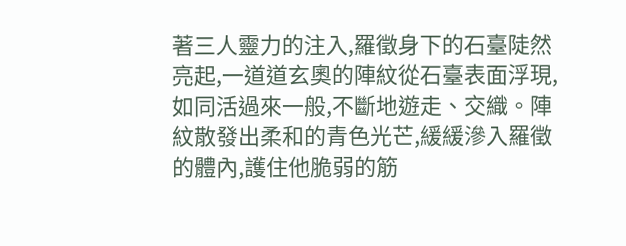著三人靈力的注入,羅徵身下的石臺陡然亮起,一道道玄奧的陣紋從石臺表面浮現,如同活過來一般,不斷地遊走、交織。陣紋散發出柔和的青色光芒,緩緩滲入羅徵的體內,護住他脆弱的筋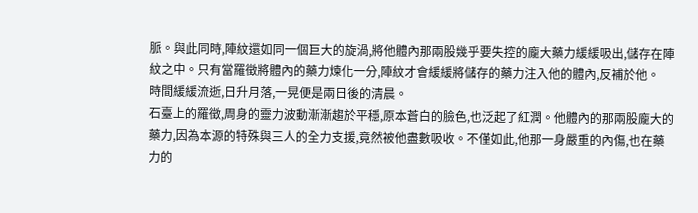脈。與此同時,陣紋還如同一個巨大的旋渦,將他體內那兩股幾乎要失控的龐大藥力緩緩吸出,儲存在陣紋之中。只有當羅徵將體內的藥力煉化一分,陣紋才會緩緩將儲存的藥力注入他的體內,反補於他。
時間緩緩流逝,日升月落,一晃便是兩日後的清晨。
石臺上的羅徵,周身的靈力波動漸漸趨於平穩,原本蒼白的臉色,也泛起了紅潤。他體內的那兩股龐大的藥力,因為本源的特殊與三人的全力支援,竟然被他盡數吸收。不僅如此,他那一身嚴重的內傷,也在藥力的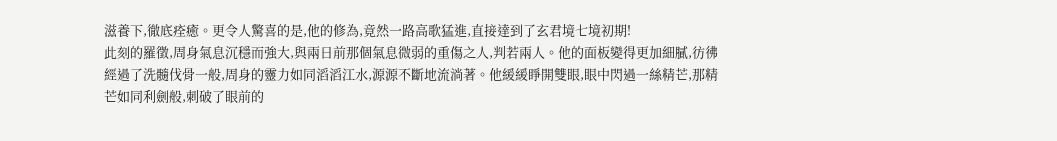滋養下,徹底痊癒。更令人驚喜的是,他的修為,竟然一路高歌猛進,直接達到了玄君境七境初期!
此刻的羅徵,周身氣息沉穩而強大,與兩日前那個氣息微弱的重傷之人,判若兩人。他的面板變得更加細膩,彷彿經過了洗髓伐骨一般,周身的靈力如同滔滔江水,源源不斷地流淌著。他緩緩睜開雙眼,眼中閃過一絲精芒,那精芒如同利劍般,刺破了眼前的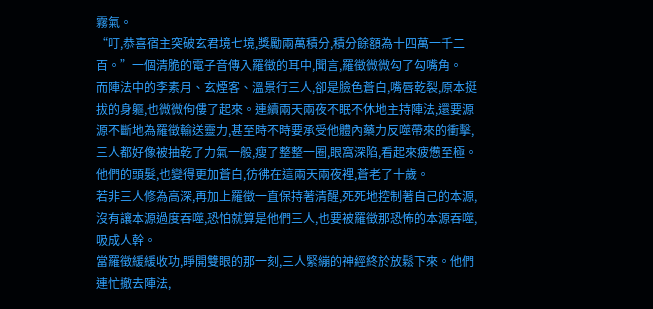霧氣。
“叮,恭喜宿主突破玄君境七境,獎勵兩萬積分,積分餘額為十四萬一千二百。”一個清脆的電子音傳入羅徵的耳中,聞言,羅徵微微勾了勾嘴角。
而陣法中的李素月、玄煙客、溫景行三人,卻是臉色蒼白,嘴唇乾裂,原本挺拔的身軀,也微微佝僂了起來。連續兩天兩夜不眠不休地主持陣法,還要源源不斷地為羅徵輸送靈力,甚至時不時要承受他體內藥力反噬帶來的衝擊,三人都好像被抽乾了力氣一般,瘦了整整一圈,眼窩深陷,看起來疲憊至極。他們的頭髮,也變得更加蒼白,彷彿在這兩天兩夜裡,蒼老了十歲。
若非三人修為高深,再加上羅徵一直保持著清醒,死死地控制著自己的本源,沒有讓本源過度吞噬,恐怕就算是他們三人,也要被羅徵那恐怖的本源吞噬,吸成人幹。
當羅徵緩緩收功,睜開雙眼的那一刻,三人緊繃的神經終於放鬆下來。他們連忙撤去陣法,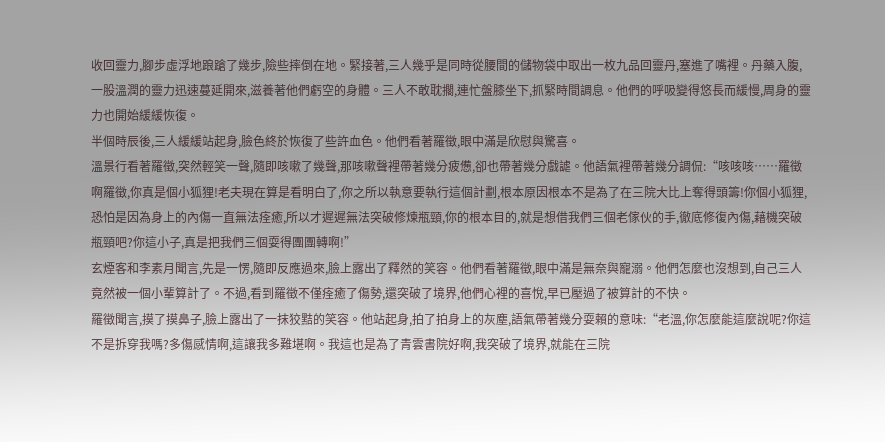收回靈力,腳步虛浮地踉蹌了幾步,險些摔倒在地。緊接著,三人幾乎是同時從腰間的儲物袋中取出一枚九品回靈丹,塞進了嘴裡。丹藥入腹,一股溫潤的靈力迅速蔓延開來,滋養著他們虧空的身體。三人不敢耽擱,連忙盤膝坐下,抓緊時間調息。他們的呼吸變得悠長而緩慢,周身的靈力也開始緩緩恢復。
半個時辰後,三人緩緩站起身,臉色終於恢復了些許血色。他們看著羅徵,眼中滿是欣慰與驚喜。
溫景行看著羅徵,突然輕笑一聲,隨即咳嗽了幾聲,那咳嗽聲裡帶著幾分疲憊,卻也帶著幾分戲謔。他語氣裡帶著幾分調侃:“咳咳咳……羅徵啊羅徵,你真是個小狐狸!老夫現在算是看明白了,你之所以執意要執行這個計劃,根本原因根本不是為了在三院大比上奪得頭籌!你個小狐狸,恐怕是因為身上的內傷一直無法痊癒,所以才遲遲無法突破修煉瓶頸,你的根本目的,就是想借我們三個老傢伙的手,徹底修復內傷,藉機突破瓶頸吧?你這小子,真是把我們三個耍得團團轉啊!”
玄煙客和李素月聞言,先是一愣,隨即反應過來,臉上露出了釋然的笑容。他們看著羅徵,眼中滿是無奈與寵溺。他們怎麼也沒想到,自己三人竟然被一個小輩算計了。不過,看到羅徵不僅痊癒了傷勢,還突破了境界,他們心裡的喜悅,早已壓過了被算計的不快。
羅徵聞言,摸了摸鼻子,臉上露出了一抹狡黠的笑容。他站起身,拍了拍身上的灰塵,語氣帶著幾分耍賴的意味:“老溫,你怎麼能這麼說呢?你這不是拆穿我嗎?多傷感情啊,這讓我多難堪啊。我這也是為了青雲書院好啊,我突破了境界,就能在三院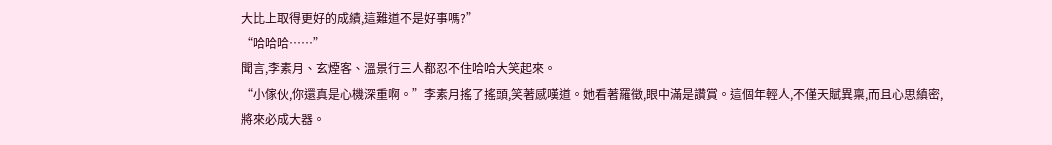大比上取得更好的成績,這難道不是好事嗎?”
“哈哈哈……”
聞言,李素月、玄煙客、溫景行三人都忍不住哈哈大笑起來。
“小傢伙,你還真是心機深重啊。”李素月搖了搖頭,笑著感嘆道。她看著羅徵,眼中滿是讚賞。這個年輕人,不僅天賦異稟,而且心思縝密,將來必成大器。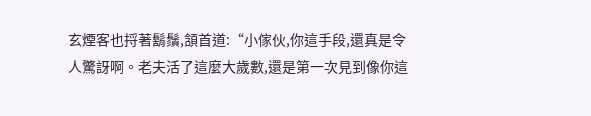玄煙客也捋著鬍鬚,頷首道:“小傢伙,你這手段,還真是令人驚訝啊。老夫活了這麼大歲數,還是第一次見到像你這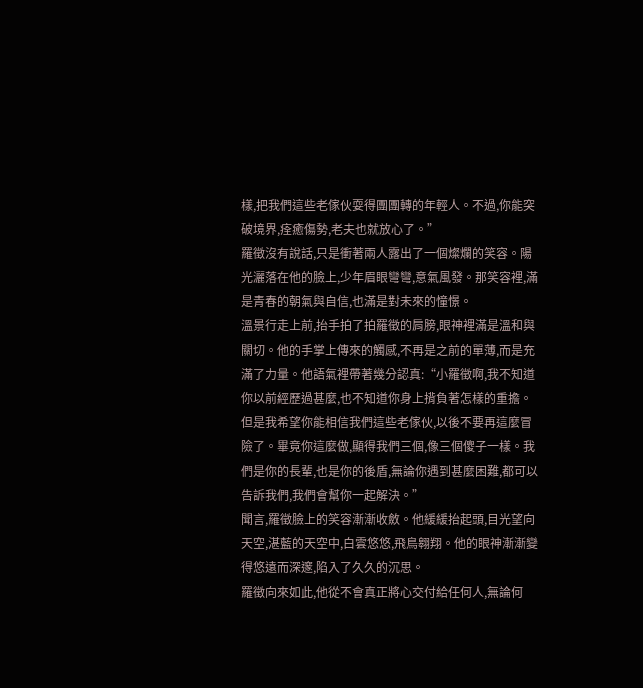樣,把我們這些老傢伙耍得團團轉的年輕人。不過,你能突破境界,痊癒傷勢,老夫也就放心了。”
羅徵沒有說話,只是衝著兩人露出了一個燦爛的笑容。陽光灑落在他的臉上,少年眉眼彎彎,意氣風發。那笑容裡,滿是青春的朝氣與自信,也滿是對未來的憧憬。
溫景行走上前,抬手拍了拍羅徵的肩膀,眼神裡滿是溫和與關切。他的手掌上傳來的觸感,不再是之前的單薄,而是充滿了力量。他語氣裡帶著幾分認真:“小羅徵啊,我不知道你以前經歷過甚麼,也不知道你身上揹負著怎樣的重擔。但是我希望你能相信我們這些老傢伙,以後不要再這麼冒險了。畢竟你這麼做,顯得我們三個,像三個傻子一樣。我們是你的長輩,也是你的後盾,無論你遇到甚麼困難,都可以告訴我們,我們會幫你一起解決。”
聞言,羅徵臉上的笑容漸漸收斂。他緩緩抬起頭,目光望向天空,湛藍的天空中,白雲悠悠,飛鳥翱翔。他的眼神漸漸變得悠遠而深邃,陷入了久久的沉思。
羅徵向來如此,他從不會真正將心交付給任何人,無論何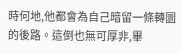時何地,他都會為自己暗留一條轉圜的後路。這倒也無可厚非,畢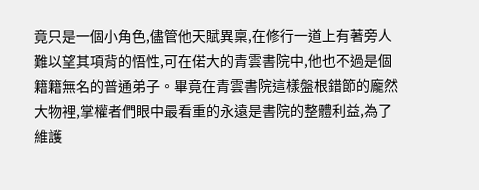竟只是一個小角色,儘管他天賦異稟,在修行一道上有著旁人難以望其項背的悟性,可在偌大的青雲書院中,他也不過是個籍籍無名的普通弟子。畢竟在青雲書院這樣盤根錯節的龐然大物裡,掌權者們眼中最看重的永遠是書院的整體利益,為了維護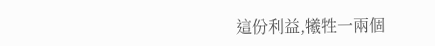這份利益,犧牲一兩個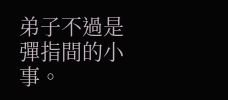弟子不過是彈指間的小事。